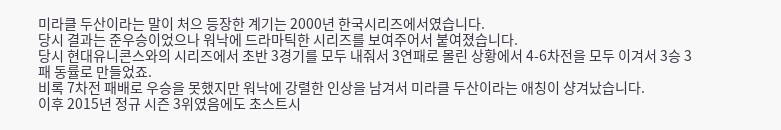미라클 두산이라는 말이 처으 등장한 계기는 2000년 한국시리즈에서였습니다.
당시 결과는 준우승이었으나 워낙에 드라마틱한 시리즈를 보여주어서 붙여졌습니다.
당시 현대유니콘스와의 시리즈에서 초반 3경기를 모두 내줘서 3연패로 몰린 상황에서 4-6차전을 모두 이겨서 3승 3패 동률로 만들었죠.
비록 7차전 패배로 우승을 못했지만 워낙에 강렬한 인상을 남겨서 미라클 두산이라는 애칭이 샹겨났습니다.
이후 2015년 정규 시즌 3위였음에도 초스트시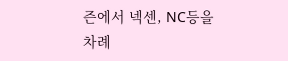즌에서 넥센, NC등을 차례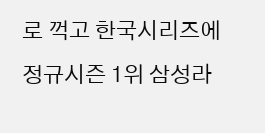로 꺽고 한국시리즈에 정규시즌 1위 삼성라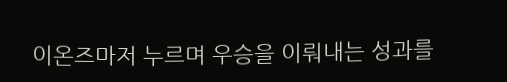이온즈마저 누르며 우승을 이뤄내는 성과를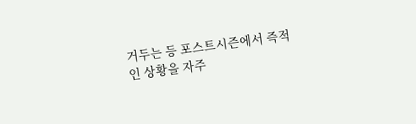거두는 등 포스트시즌에서 즉적인 상황을 자주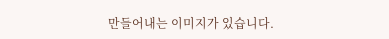만들어내는 이미지가 있습니다.